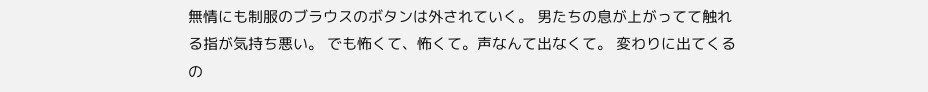無情にも制服のブラウスのボタンは外されていく。 男たちの息が上がってて触れる指が気持ち悪い。 でも怖くて、怖くて。声なんて出なくて。 変わりに出てくるの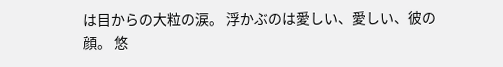は目からの大粒の涙。 浮かぶのは愛しい、愛しい、彼の顔。 悠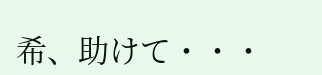希、助けて・・・